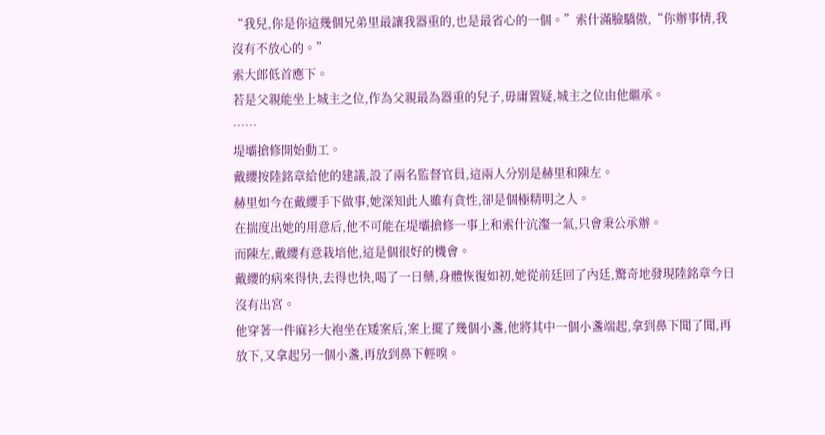“我兒,你是你這幾個兄弟里最讓我器重的,也是最省心的一個。”索什滿臉驕傲,“你辦事情,我沒有不放心的。”
索大郎低首應下。
若是父親能坐上城主之位,作為父親最為器重的兒子,毋庸置疑,城主之位由他繼承。
……
堤壩搶修開始動工。
戴纓按陸銘章給他的建議,設了兩名監督官員,這兩人分別是赫里和陳左。
赫里如今在戴纓手下做事,她深知此人雖有貪性,卻是個極精明之人。
在揣度出她的用意后,他不可能在堤壩搶修一事上和索什沆瀣一氣,只會秉公承辦。
而陳左,戴纓有意栽培他,這是個很好的機會。
戴纓的病來得快,去得也快,喝了一日藥,身體恢復如初,她從前廷回了內廷,驚奇地發現陸銘章今日沒有出宮。
他穿著一件麻衫大袍坐在矮案后,案上擺了幾個小盞,他將其中一個小盞端起,拿到鼻下聞了聞,再放下,又拿起另一個小盞,再放到鼻下輕嗅。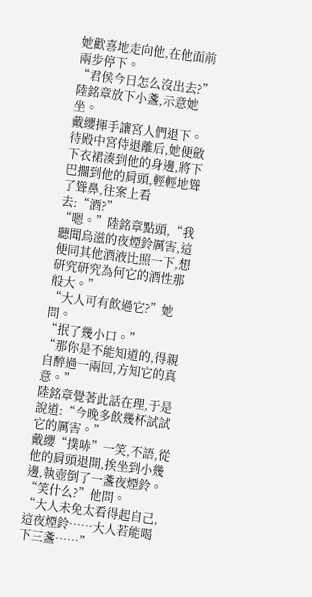她歡喜地走向他,在他面前兩步停下。
“君侯今日怎么沒出去?”
陸銘章放下小盞,示意她坐。
戴纓揮手讓宮人們退下。
待殿中宮侍退離后,她便斂下衣裙湊到他的身邊,將下巴擱到他的肩頭,輕輕地聳了聳鼻,往案上看去:“酒?”
“嗯。”陸銘章點頭,“我聽聞烏滋的夜煙鈴厲害,這便同其他酒液比照一下,想研究研究為何它的酒性那般大。”
“大人可有飲過它?”她問。
“抿了幾小口。”
“那你是不能知道的,得親自醉過一兩回,方知它的真意。”
陸銘章覺著此話在理,于是說道:“今晚多飲幾杯試試它的厲害。”
戴纓“撲哧”一笑,不語,從他的肩頭退開,挨坐到小幾邊,執壺倒了一盞夜煙鈴。
“笑什么?”他問。
“大人未免太看得起自己,這夜煙鈴……大人若能喝下三盞……”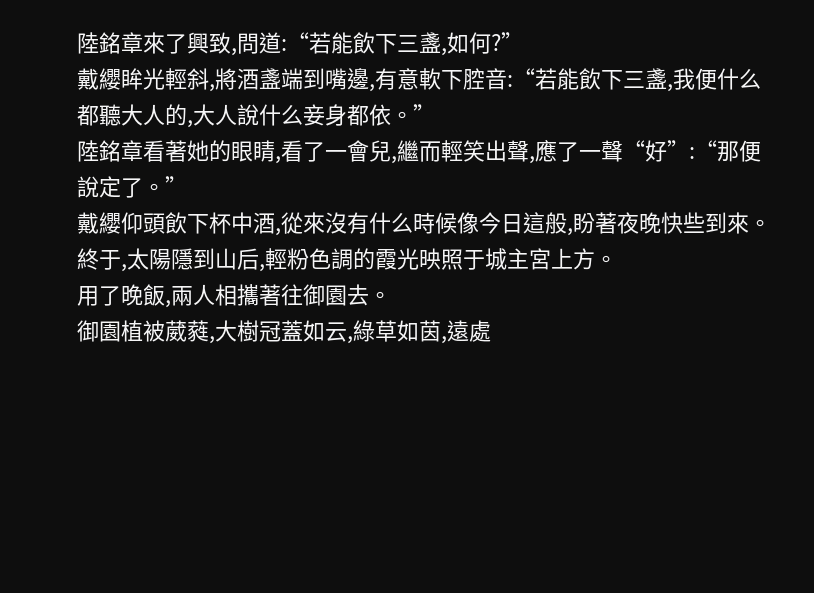陸銘章來了興致,問道:“若能飲下三盞,如何?”
戴纓眸光輕斜,將酒盞端到嘴邊,有意軟下腔音:“若能飲下三盞,我便什么都聽大人的,大人說什么妾身都依。”
陸銘章看著她的眼睛,看了一會兒,繼而輕笑出聲,應了一聲“好”:“那便說定了。”
戴纓仰頭飲下杯中酒,從來沒有什么時候像今日這般,盼著夜晚快些到來。
終于,太陽隱到山后,輕粉色調的霞光映照于城主宮上方。
用了晚飯,兩人相攜著往御園去。
御園植被葳蕤,大樹冠蓋如云,綠草如茵,遠處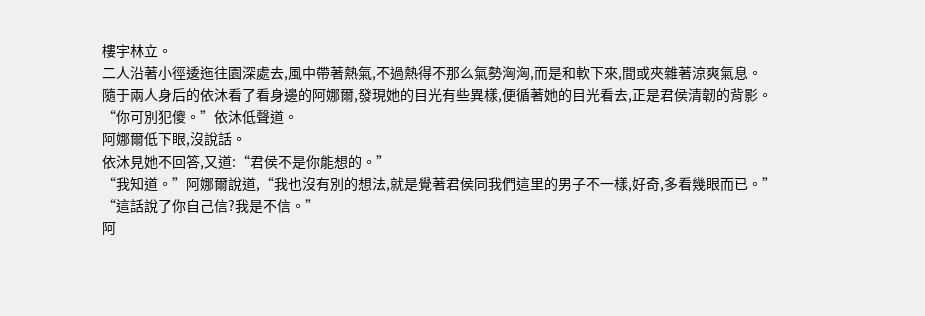樓宇林立。
二人沿著小徑逶迤往園深處去,風中帶著熱氣,不過熱得不那么氣勢洶洶,而是和軟下來,間或夾雜著涼爽氣息。
隨于兩人身后的依沐看了看身邊的阿娜爾,發現她的目光有些異樣,便循著她的目光看去,正是君侯清韌的背影。
“你可別犯傻。”依沐低聲道。
阿娜爾低下眼,沒說話。
依沐見她不回答,又道:“君侯不是你能想的。”
“我知道。”阿娜爾說道,“我也沒有別的想法,就是覺著君侯同我們這里的男子不一樣,好奇,多看幾眼而已。”
“這話說了你自己信?我是不信。”
阿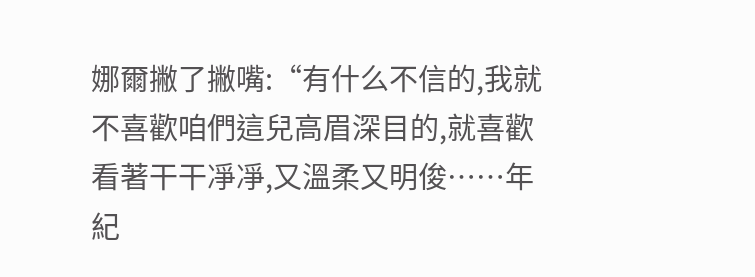娜爾撇了撇嘴:“有什么不信的,我就不喜歡咱們這兒高眉深目的,就喜歡看著干干凈凈,又溫柔又明俊……年紀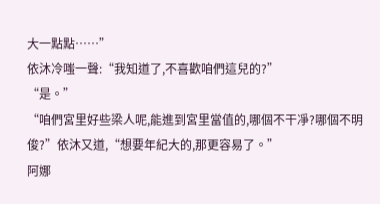大一點點……”
依沐冷嗤一聲:“我知道了,不喜歡咱們這兒的?”
“是。”
“咱們宮里好些梁人呢,能進到宮里當值的,哪個不干凈?哪個不明俊?”依沐又道,“想要年紀大的,那更容易了。”
阿娜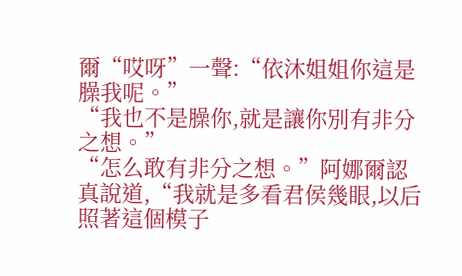爾“哎呀”一聲:“依沐姐姐你這是臊我呢。”
“我也不是臊你,就是讓你別有非分之想。”
“怎么敢有非分之想。”阿娜爾認真說道,“我就是多看君侯幾眼,以后照著這個模子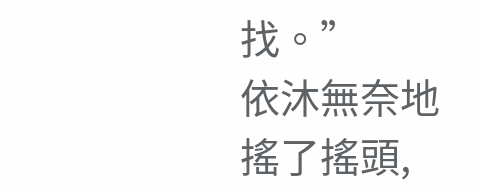找。”
依沐無奈地搖了搖頭,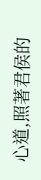心道,照著君侯的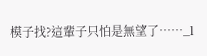模子找?這輩子只怕是無望了……_l